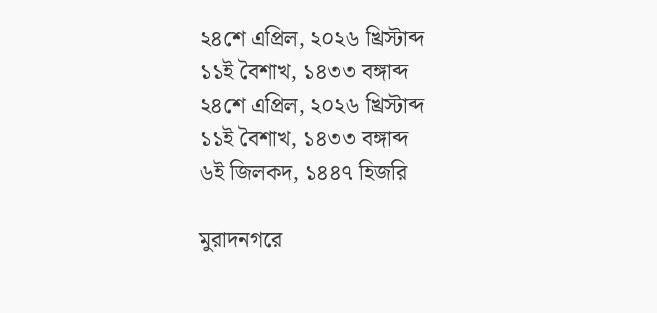২৪শে এপ্রিল, ২০২৬ খ্রিস্টাব্দ
১১ই বৈশাখ, ১৪৩৩ বঙ্গাব্দ
২৪শে এপ্রিল, ২০২৬ খ্রিস্টাব্দ
১১ই বৈশাখ, ১৪৩৩ বঙ্গাব্দ
৬ই জিলকদ, ১৪৪৭ হিজরি

মুরাদনগরে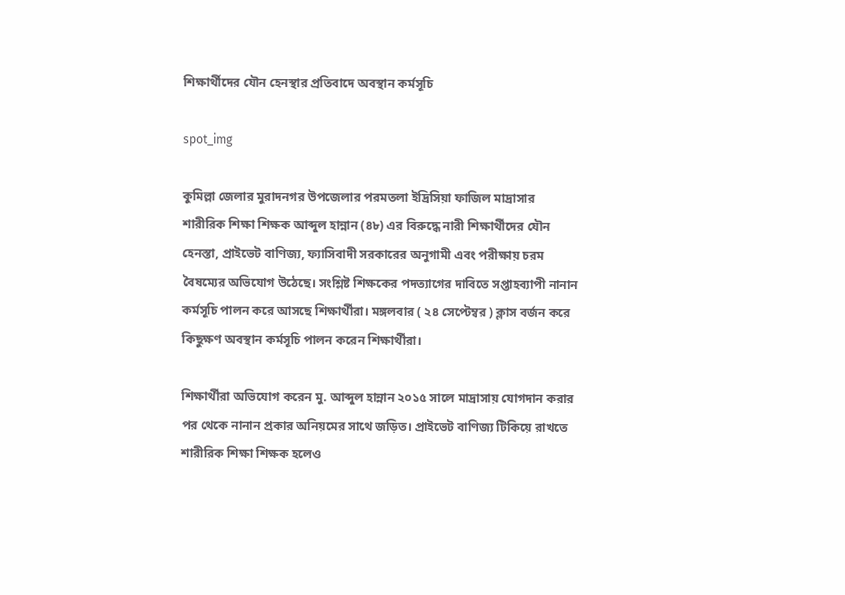শিক্ষার্থীদের যৌন হেনস্থার প্রতিবাদে অবস্থান কর্মসূচি

spot_img

কুমিল্লা জেলার মুরাদনগর উপজেলার পরমতলা ইদ্রিসিয়া ফাজিল মাদ্রাসার শারীরিক শিক্ষা শিক্ষক আব্দুল হান্নান (৪৮) এর বিরুদ্ধে নারী শিক্ষার্থীদের যৌন হেনস্তা, প্রাইভেট বাণিজ্য, ফ্যাসিবাদী সরকারের অনুগামী এবং পরীক্ষায় চরম বৈষম্যের অভিযোগ উঠেছে। সংশ্লিষ্ট শিক্ষকের পদত্যাগের দাবিতে সপ্তাহব্যাপী নানান কর্মসূচি পালন করে আসছে শিক্ষার্থীরা। মঙ্গলবার ( ২৪ সেপ্টেম্বর ) ক্লাস বর্জন করে কিছুক্ষণ অবস্থান কর্মসূচি পালন করেন শিক্ষার্থীরা।

শিক্ষার্থীরা অভিযোগ করেন মু. আব্দুল হান্নান ২০১৫ সালে মাদ্রাসায় যোগদান করার পর থেকে নানান প্রকার অনিয়মের সাথে জড়িত। প্রাইভেট বাণিজ্য টিকিয়ে রাখতে শারীরিক শিক্ষা শিক্ষক হলেও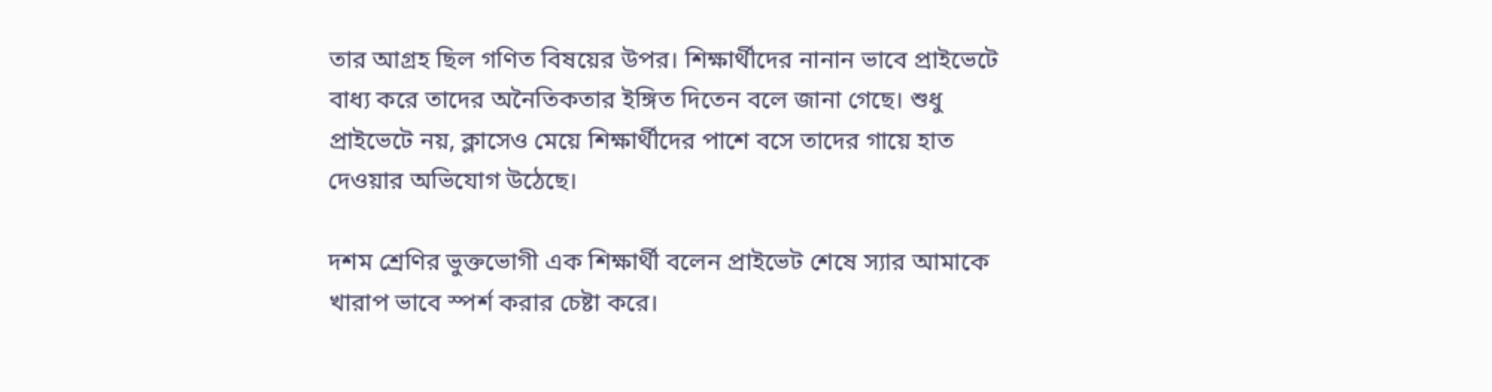তার আগ্রহ ছিল গণিত বিষয়ের উপর। শিক্ষার্থীদের নানান ভাবে প্রাইভেটে বাধ্য করে তাদের অনৈতিকতার ইঙ্গিত দিতেন বলে জানা গেছে। শুধু প্রাইভেটে নয়, ক্লাসেও মেয়ে শিক্ষার্থীদের পাশে বসে তাদের গায়ে হাত দেওয়ার অভিযোগ উঠেছে।

দশম শ্রেণির ভুক্তভোগী এক শিক্ষার্থী বলেন প্রাইভেট শেষে স্যার আমাকে খারাপ ভাবে স্পর্শ করার চেষ্টা করে।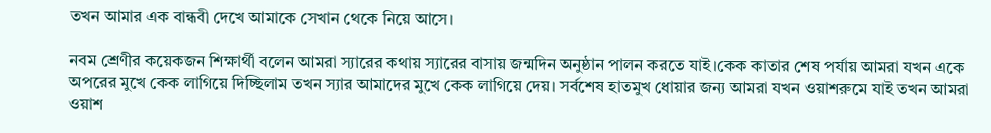তখন আমার এক বান্ধবী দেখে আমাকে সেখান থেকে নিয়ে আসে।

নবম শ্রেণীর কয়েকজন শিক্ষার্থী বলেন আমরা স্যারের কথায় স্যারের বাসায় জন্মদিন অনুষ্ঠান পালন করতে যাই।কেক কাতার শেষ পর্যায় আমরা যখন একে অপরের মুখে কেক লাগিয়ে দিচ্ছিলাম তখন স্যার আমাদের মুখে কেক লাগিয়ে দেয়। সর্বশেষ হাতমুখ ধোয়ার জন্য আমরা যখন ওয়াশরুমে যাই তখন আমরা ওয়াশ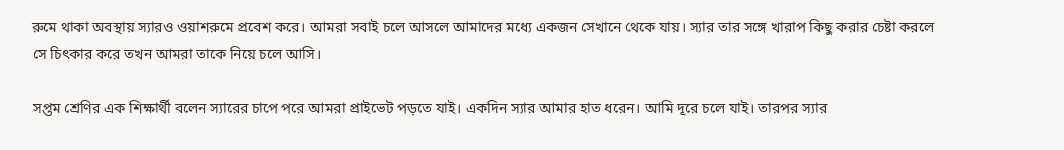রুমে থাকা অবস্থায় স্যারও ওয়াশরুমে প্রবেশ করে। আমরা সবাই চলে আসলে আমাদের মধ্যে একজন সেখানে থেকে যায়। স্যার তার সঙ্গে খারাপ কিছু করার চেষ্টা করলে সে চিৎকার করে তখন আমরা তাকে নিয়ে চলে আসি।

সপ্তম শ্রেণির এক শিক্ষার্থী বলেন স্যারের চাপে পরে আমরা প্রাইভেট পড়তে যাই। একদিন স্যার আমার হাত ধরেন। আমি দূরে চলে যাই। তারপর স্যার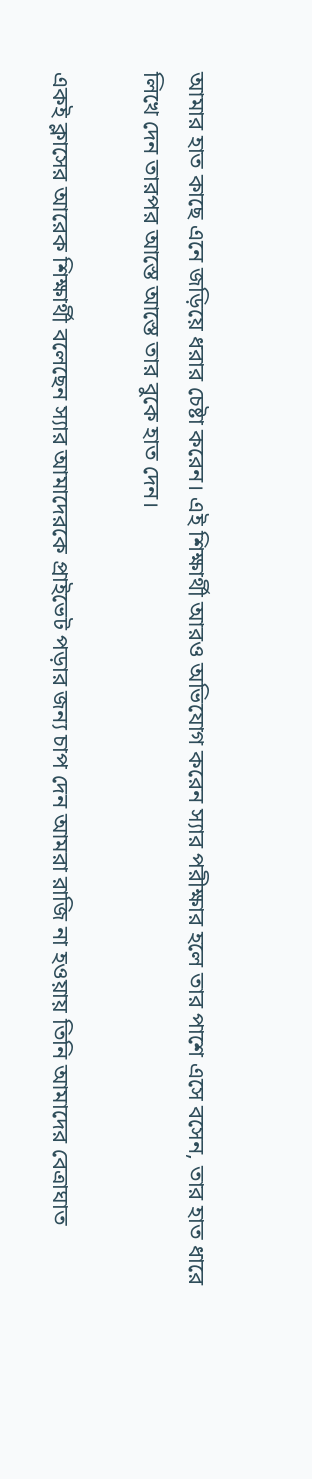আমার হাত কাছে এনে জড়িয়ে ধরার চেষ্টা করেন। এই শিক্ষার্থী আরও অভিযোগ করেন স্যার পরীক্ষার হলে তার পাশে এসে বসেন, তার হাত ধারে লিখে দেন তারপর আস্তে আস্তে তার বুকে হাত দেন।

একই ক্লাসের আরেক শিক্ষার্থী বলেছেন স্যার আমাদেরকে প্রাইভেট পড়ার জন্য চাপ দেন আমরা রাজি না হওয়ায় তিনি আমাদের বেত্রাঘাত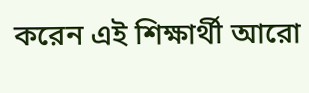করেন এই শিক্ষার্থী আরো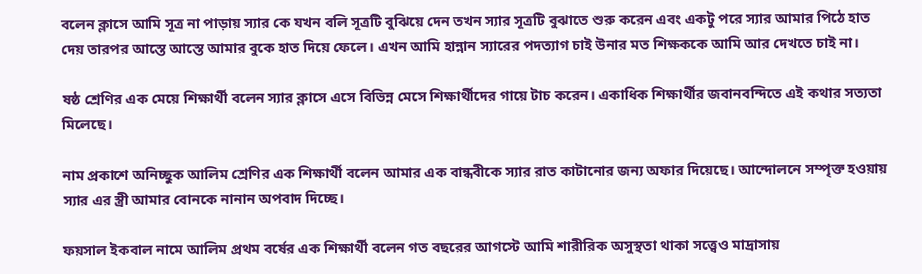বলেন ক্লাসে আমি সূত্র না পাড়ায় স্যার কে যখন বলি সূত্রটি বুঝিয়ে দেন তখন স্যার সূত্রটি বুঝাতে শুরু করেন এবং একটু পরে স্যার আমার পিঠে হাত দেয় তারপর আস্তে আস্তে আমার বুকে হাত দিয়ে ফেলে। এখন আমি হান্নান স্যারের পদত্যাগ চাই উনার মত শিক্ষককে আমি আর দেখতে চাই না।

ষষ্ঠ শ্রেণির এক মেয়ে শিক্ষার্থী বলেন স্যার ক্লাসে এসে বিভিন্ন মেসে শিক্ষার্থীদের গায়ে টাচ করেন। একাধিক শিক্ষার্থীর জবানবন্দিতে এই কথার সত্যতা মিলেছে।

নাম প্রকাশে অনিচ্ছুক আলিম শ্রেণির এক শিক্ষার্থী বলেন আমার এক বান্ধবীকে স্যার রাত কাটানোর জন্য অফার দিয়েছে। আন্দোলনে সম্পৃক্ত হওয়ায় স্যার এর স্ত্রী আমার বোনকে নানান অপবাদ দিচ্ছে।

ফয়সাল ইকবাল নামে আলিম প্রথম বর্ষের এক শিক্ষার্থী বলেন গত বছরের আগস্টে আমি শারীরিক অসুস্থতা থাকা সত্ত্বেও মাদ্রাসায়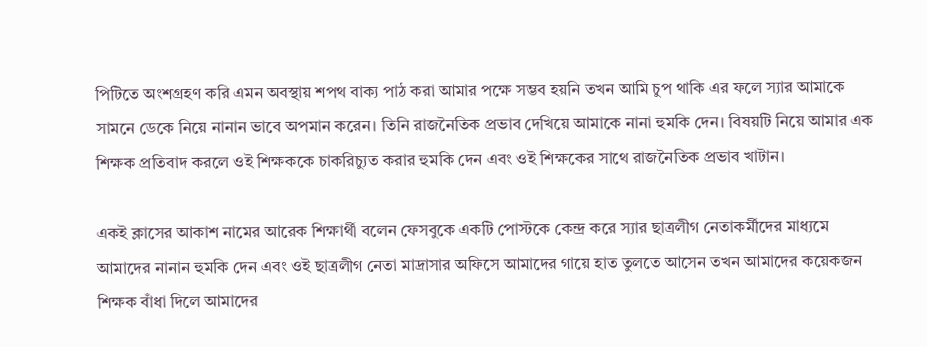পিটিতে অংশগ্রহণ করি এমন অবস্থায় শপথ বাক্য পাঠ করা আমার পক্ষে সম্ভব হয়নি তখন আমি চুপ থাকি এর ফলে স্যার আমাকে সামনে ডেকে নিয়ে নানান ভাবে অপমান করেন। তিনি রাজনৈতিক প্রভাব দেখিয়ে আমাকে নানা হুমকি দেন। বিষয়টি নিয়ে আমার এক শিক্ষক প্রতিবাদ করলে ওই শিক্ষককে চাকরিচ্যুত করার হুমকি দেন এবং ওই শিক্ষকের সাথে রাজনৈতিক প্রভাব খাটান।

একই ক্লাসের আকাশ নামের আরেক শিক্ষার্থী বলেন ফেসবুকে একটি পোস্টকে কেন্দ্র করে স্যার ছাত্রলীগ নেতাকর্মীদের মাধ্যমে আমাদের নানান হুমকি দেন এবং ওই ছাত্রলীগ নেতা মাদ্রাসার অফিসে আমাদের গায়ে হাত তুলতে আসেন তখন আমাদের কয়েকজন শিক্ষক বাঁধা দিলে আমাদের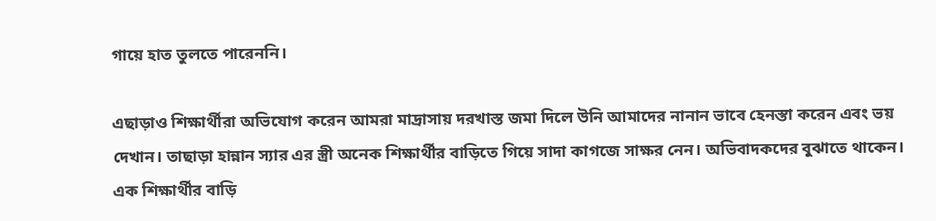গায়ে হাত তুলতে পারেননি।

এছাড়াও শিক্ষার্থীরা অভিযোগ করেন আমরা মাদ্রাসায় দরখাস্ত জমা দিলে উনি আমাদের নানান ভাবে হেনস্তা করেন এবং ভয় দেখান। তাছাড়া হান্নান স্যার এর স্ত্রী অনেক শিক্ষার্থীর বাড়িতে গিয়ে সাদা কাগজে সাক্ষর নেন। অভিবাদকদের বুঝাতে থাকেন। এক শিক্ষার্থীর বাড়ি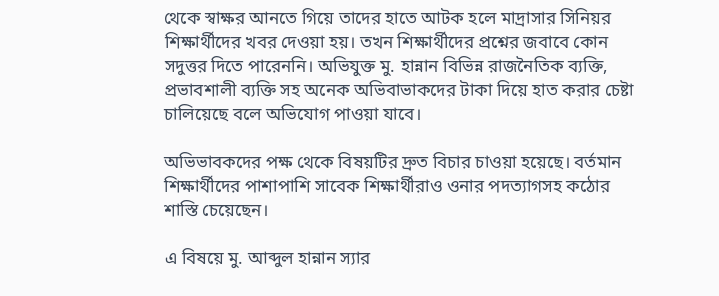থেকে স্বাক্ষর আনতে গিয়ে তাদের হাতে আটক হলে মাদ্রাসার সিনিয়র শিক্ষার্থীদের খবর দেওয়া হয়। তখন শিক্ষার্থীদের প্রশ্নের জবাবে কোন সদুত্তর দিতে পারেননি। অভিযুক্ত মু. হান্নান বিভিন্ন রাজনৈতিক ব্যক্তি, প্রভাবশালী ব্যক্তি সহ অনেক অভিবাভাকদের টাকা দিয়ে হাত করার চেষ্টা চালিয়েছে বলে অভিযোগ পাওয়া যাবে।

অভিভাবকদের পক্ষ থেকে বিষয়টির দ্রুত বিচার চাওয়া হয়েছে। বর্তমান শিক্ষার্থীদের পাশাপাশি সাবেক শিক্ষার্থীরাও ওনার পদত্যাগসহ কঠোর শাস্তি চেয়েছেন।

এ বিষয়ে মু. আব্দুল হান্নান স্যার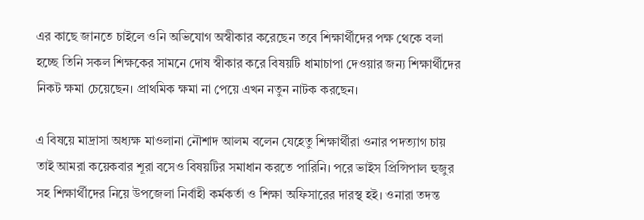এর কাছে জানতে চাইলে ওনি অভিযোগ অস্বীকার করেছেন তবে শিক্ষার্থীদের পক্ষ থেকে বলা হচ্ছে তিনি সকল শিক্ষকের সামনে দোষ স্বীকার করে বিষয়টি ধামাচাপা দেওয়ার জন্য শিক্ষার্থীদের নিকট ক্ষমা চেয়েছেন। প্রাথমিক ক্ষমা না পেয়ে এখন নতুন নাটক করছেন।

এ বিষয়ে মাদ্রাসা অধ্যক্ষ মাওলানা নৌশাদ আলম বলেন যেহেতু শিক্ষার্থীরা ওনার পদত্যাগ চায় তাই আমরা কয়েকবার শূরা বসেও বিষয়টির সমাধান করতে পারিনি। পরে ভাইস প্রিন্সিপাল হুজুর সহ শিক্ষার্থীদের নিয়ে উপজেলা নির্বাহী কর্মকর্তা ও শিক্ষা অফিসারের দারস্থ হই। ওনারা তদন্ত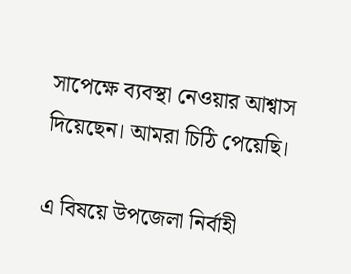সাপেক্ষে ব্যবস্থা নেওয়ার আশ্বাস দিয়েছেন। আমরা চিঠি পেয়েছি।

এ বিষয়ে উপজেলা নির্বাহী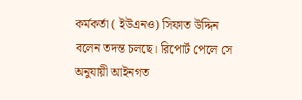কর্মকর্তা ( ইউএনও) সিফাত উদ্দিন বলেন তদন্ত চলছে। রিপোর্ট পেলে সে অনুযায়ী আইনগত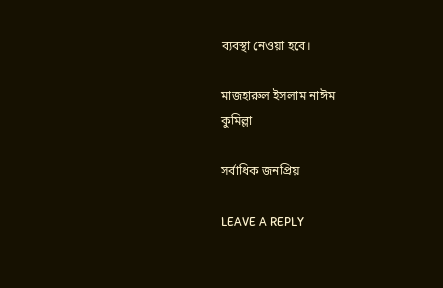ব্যবস্থা নেওয়া হবে।

মাজহারুল ইসলাম নাঈম
কুমিল্লা

সর্বাধিক জনপ্রিয়

LEAVE A REPLY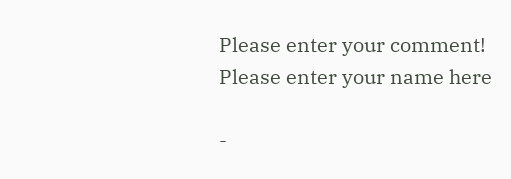Please enter your comment!
Please enter your name here

-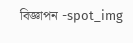বিজ্ঞাপন -spot_img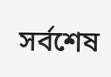সর্বশেষ